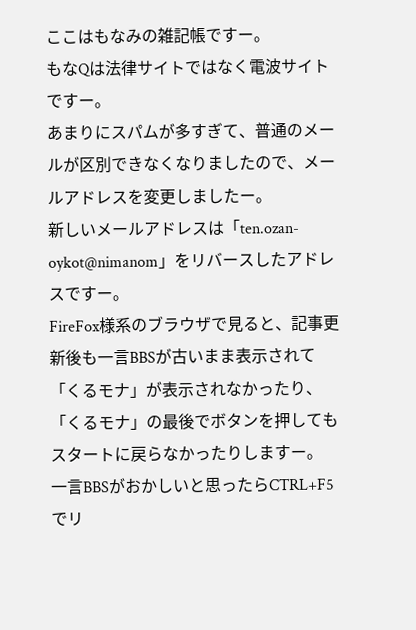ここはもなみの雑記帳ですー。
もなQは法律サイトではなく電波サイトですー。
あまりにスパムが多すぎて、普通のメールが区別できなくなりましたので、メールアドレスを変更しましたー。
新しいメールアドレスは「ten.ozan-oykot@nimanom」をリバースしたアドレスですー。
FireFox様系のブラウザで見ると、記事更新後も一言BBSが古いまま表示されて「くるモナ」が表示されなかったり、「くるモナ」の最後でボタンを押してもスタートに戻らなかったりしますー。
一言BBSがおかしいと思ったらCTRL+F5でリ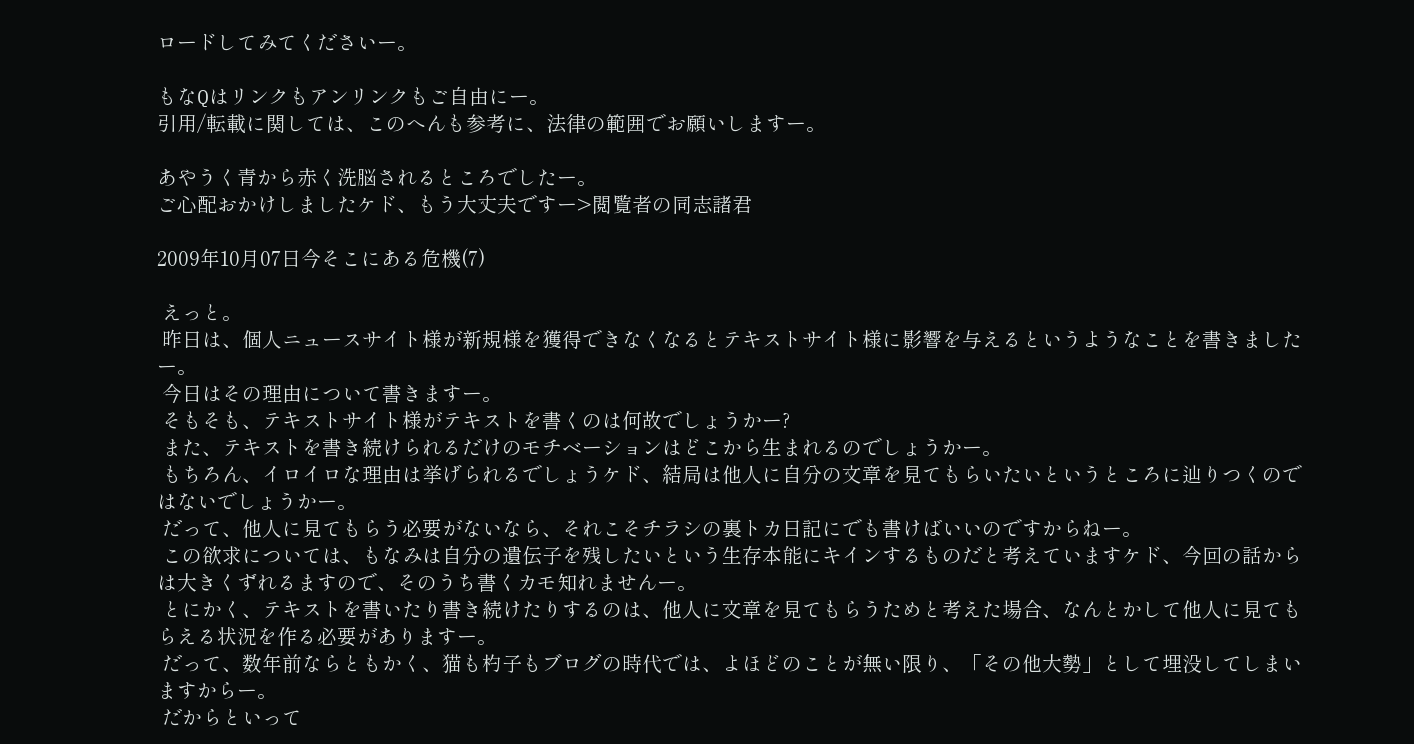ロードしてみてくださいー。

もなQはリンクもアンリンクもご自由にー。
引用/転載に関しては、このへんも参考に、法律の範囲でお願いしますー。

あやうく青から赤く洗脳されるところでしたー。
ご心配おかけしましたケド、もう大丈夫ですー>閲覧者の同志諸君

2009年10月07日今そこにある危機(7)

 えっと。
 昨日は、個人ニュースサイト様が新規様を獲得できなくなるとテキストサイト様に影響を与えるというようなことを書きましたー。
 今日はその理由について書きますー。
 そもそも、テキストサイト様がテキストを書くのは何故でしょうかー?
 また、テキストを書き続けられるだけのモチベーションはどこから生まれるのでしょうかー。
 もちろん、イロイロな理由は挙げられるでしょうケド、結局は他人に自分の文章を見てもらいたいというところに辿りつくのではないでしょうかー。
 だって、他人に見てもらう必要がないなら、それこそチラシの裏トカ日記にでも書けばいいのですからねー。
 この欲求については、もなみは自分の遺伝子を残したいという生存本能にキインするものだと考えていますケド、今回の話からは大きくずれるますので、そのうち書くカモ知れませんー。
 とにかく、テキストを書いたり書き続けたりするのは、他人に文章を見てもらうためと考えた場合、なんとかして他人に見てもらえる状況を作る必要がありますー。
 だって、数年前ならともかく、猫も杓子もブログの時代では、よほどのことが無い限り、「その他大勢」として埋没してしまいますからー。
 だからといって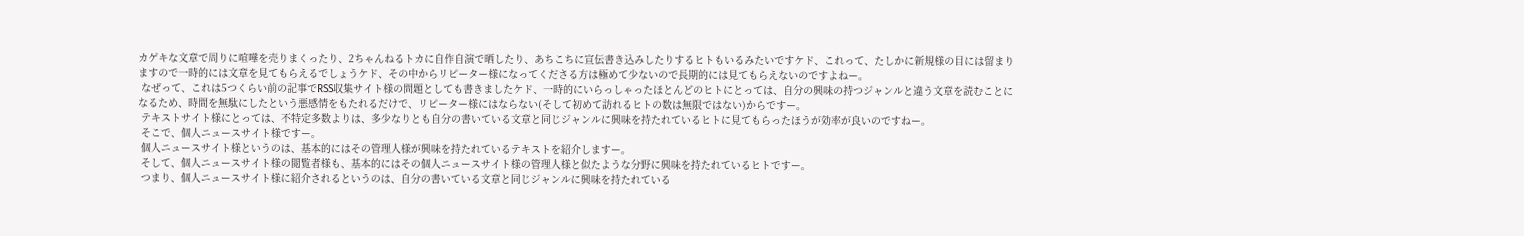カゲキな文章で周りに喧嘩を売りまくったり、2ちゃんねるトカに自作自演で晒したり、あちこちに宣伝書き込みしたりするヒトもいるみたいですケド、これって、たしかに新規様の目には留まりますので一時的には文章を見てもらえるでしょうケド、その中からリピーター様になってくださる方は極めて少ないので長期的には見てもらえないのですよねー。
 なぜって、これは5つくらい前の記事でRSS収集サイト様の問題としても書きましたケド、一時的にいらっしゃったほとんどのヒトにとっては、自分の興味の持つジャンルと違う文章を読むことになるため、時間を無駄にしたという悪感情をもたれるだけで、リピーター様にはならない(そして初めて訪れるヒトの数は無限ではない)からですー。
 テキストサイト様にとっては、不特定多数よりは、多少なりとも自分の書いている文章と同じジャンルに興味を持たれているヒトに見てもらったほうが効率が良いのですねー。
 そこで、個人ニュースサイト様ですー。
 個人ニュースサイト様というのは、基本的にはその管理人様が興味を持たれているテキストを紹介しますー。
 そして、個人ニュースサイト様の閲覧者様も、基本的にはその個人ニュースサイト様の管理人様と似たような分野に興味を持たれているヒトですー。
 つまり、個人ニュースサイト様に紹介されるというのは、自分の書いている文章と同じジャンルに興味を持たれている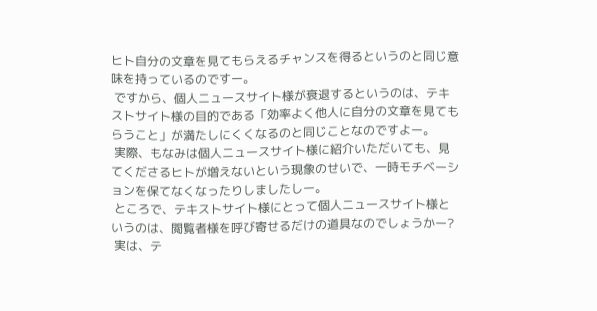ヒト自分の文章を見てもらえるチャンスを得るというのと同じ意味を持っているのですー。
 ですから、個人ニュースサイト様が衰退するというのは、テキストサイト様の目的である「効率よく他人に自分の文章を見てもらうこと」が満たしにくくなるのと同じことなのですよー。
 実際、もなみは個人ニュースサイト様に紹介いただいても、見てくださるヒトが増えないという現象のせいで、一時モチベーションを保てなくなったりしましたしー。
 ところで、テキストサイト様にとって個人ニュースサイト様というのは、閲覧者様を呼び寄せるだけの道具なのでしょうかー?
 実は、テ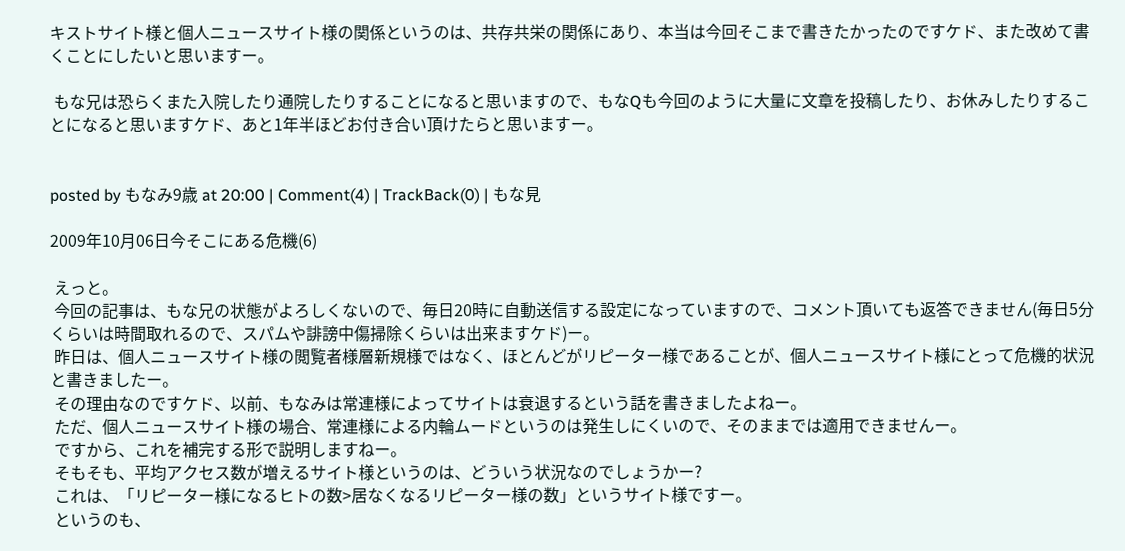キストサイト様と個人ニュースサイト様の関係というのは、共存共栄の関係にあり、本当は今回そこまで書きたかったのですケド、また改めて書くことにしたいと思いますー。

 もな兄は恐らくまた入院したり通院したりすることになると思いますので、もなQも今回のように大量に文章を投稿したり、お休みしたりすることになると思いますケド、あと1年半ほどお付き合い頂けたらと思いますー。


posted by もなみ9歳 at 20:00 | Comment(4) | TrackBack(0) | もな見

2009年10月06日今そこにある危機(6)

 えっと。
 今回の記事は、もな兄の状態がよろしくないので、毎日20時に自動送信する設定になっていますので、コメント頂いても返答できません(毎日5分くらいは時間取れるので、スパムや誹謗中傷掃除くらいは出来ますケド)ー。
 昨日は、個人ニュースサイト様の閲覧者様層新規様ではなく、ほとんどがリピーター様であることが、個人ニュースサイト様にとって危機的状況と書きましたー。
 その理由なのですケド、以前、もなみは常連様によってサイトは衰退するという話を書きましたよねー。
 ただ、個人ニュースサイト様の場合、常連様による内輪ムードというのは発生しにくいので、そのままでは適用できませんー。
 ですから、これを補完する形で説明しますねー。
 そもそも、平均アクセス数が増えるサイト様というのは、どういう状況なのでしょうかー?
 これは、「リピーター様になるヒトの数>居なくなるリピーター様の数」というサイト様ですー。
 というのも、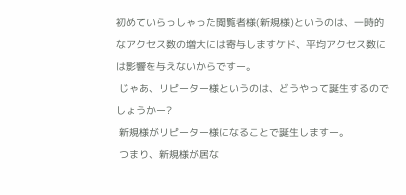初めていらっしゃった閲覧者様(新規様)というのは、一時的なアクセス数の増大には寄与しますケド、平均アクセス数には影響を与えないからですー。
 じゃあ、リピーター様というのは、どうやって誕生するのでしょうかー?
 新規様がリピーター様になることで誕生しますー。
 つまり、新規様が居な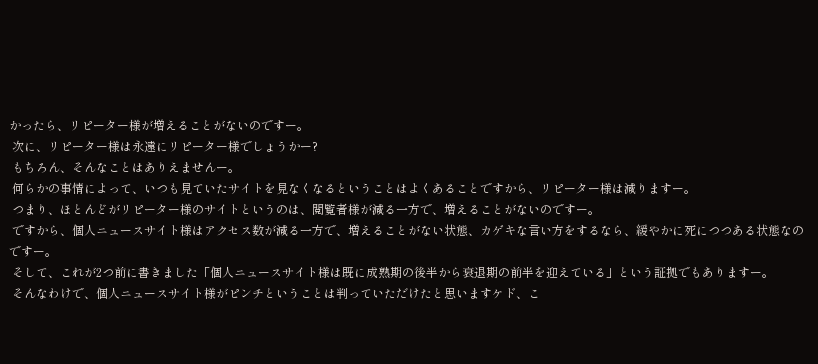かったら、リピーター様が増えることがないのですー。
 次に、リピーター様は永遠にリピーター様でしょうかー?
 もちろん、そんなことはありえませんー。
 何らかの事情によって、いつも見ていたサイトを見なくなるということはよくあることですから、リピーター様は減りますー。
 つまり、ほとんどがリピーター様のサイトというのは、閲覧者様が減る一方で、増えることがないのですー。
 ですから、個人ニュースサイト様はアクセス数が減る一方で、増えることがない状態、カゲキな言い方をするなら、緩やかに死につつある状態なのですー。
 そして、これが2つ前に書きました「個人ニュースサイト様は既に成熟期の後半から衰退期の前半を迎えている」という証拠でもありますー。
 そんなわけで、個人ニュースサイト様がピンチということは判っていただけたと思いますケド、こ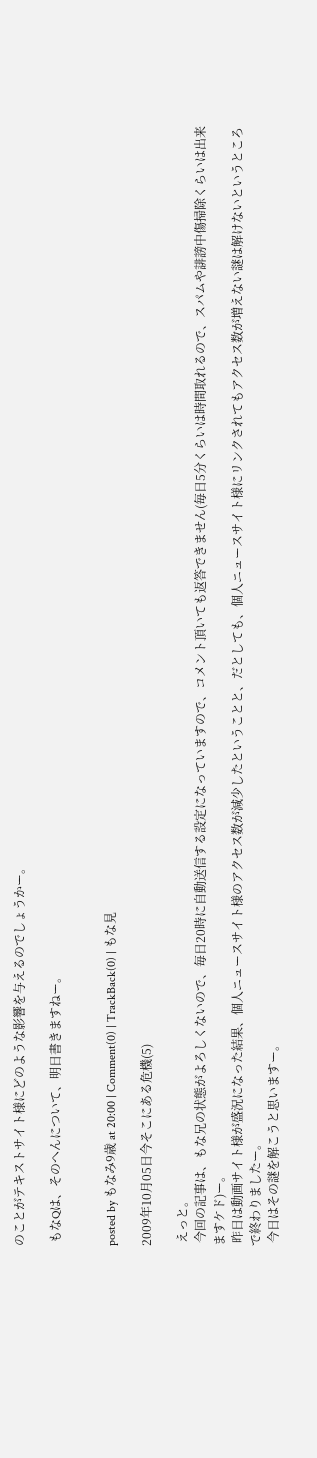のことがテキストサイト様にどのような影響を与えるのでしょうかー。

 もなQは、そのへんについて、明日書きますねー。


posted by もなみ9歳 at 20:00 | Comment(0) | TrackBack(0) | もな見

2009年10月05日今そこにある危機(5)

 えっと。
 今回の記事は、もな兄の状態がよろしくないので、毎日20時に自動送信する設定になっていますので、コメント頂いても返答できません(毎日5分くらいは時間取れるので、スパムや誹謗中傷掃除くらいは出来ますケド)ー。
 昨日は動画サイト様が盛況になった結果、個人ニュースサイト様のアクセス数が減少したということと、だとしても、個人ニュースサイト様にリンクされてもアクセス数が増えない謎は解けないというところで終わりましたー。
 今日はその謎を解こうと思いますー。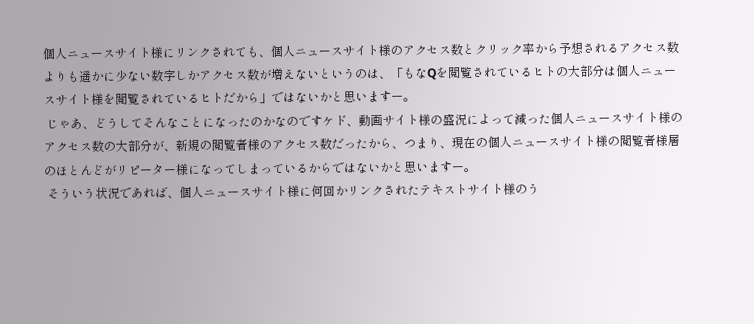個人ニュースサイト様にリンクされても、個人ニュースサイト様のアクセス数とクリック率から予想されるアクセス数よりも遥かに少ない数字しかアクセス数が増えないというのは、「もなQを閲覧されているヒトの大部分は個人ニュースサイト様を閲覧されているヒトだから」ではないかと思いますー。
 じゃあ、どうしてそんなことになったのかなのですケド、動画サイト様の盛況によって減った個人ニュースサイト様のアクセス数の大部分が、新規の閲覧者様のアクセス数だったから、つまり、現在の個人ニュースサイト様の閲覧者様層のほとんどがリピーター様になってしまっているからではないかと思いますー。
 そういう状況であれば、個人ニュースサイト様に何回かリンクされたテキストサイト様のう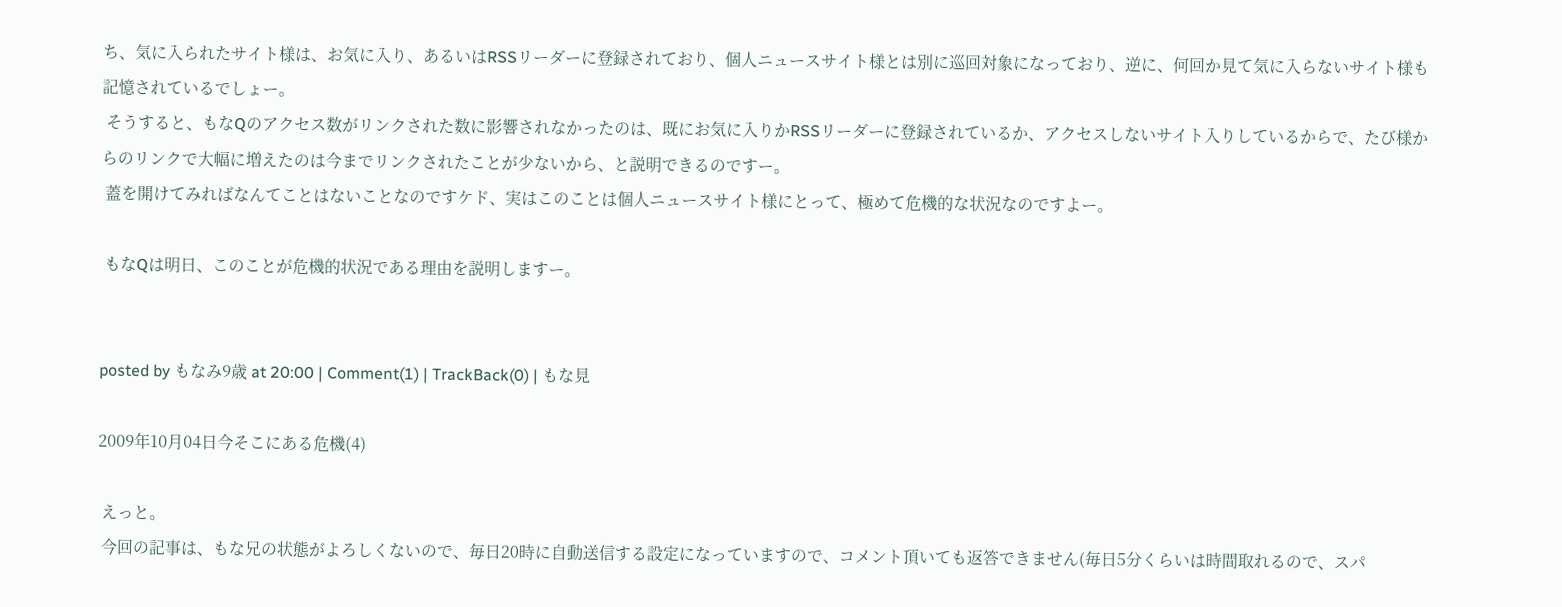ち、気に入られたサイト様は、お気に入り、あるいはRSSリーダーに登録されており、個人ニュースサイト様とは別に巡回対象になっており、逆に、何回か見て気に入らないサイト様も記憶されているでしょー。
 そうすると、もなQのアクセス数がリンクされた数に影響されなかったのは、既にお気に入りかRSSリーダーに登録されているか、アクセスしないサイト入りしているからで、たび様からのリンクで大幅に増えたのは今までリンクされたことが少ないから、と説明できるのですー。
 蓋を開けてみればなんてことはないことなのですケド、実はこのことは個人ニュースサイト様にとって、極めて危機的な状況なのですよー。

 もなQは明日、このことが危機的状況である理由を説明しますー。


posted by もなみ9歳 at 20:00 | Comment(1) | TrackBack(0) | もな見

2009年10月04日今そこにある危機(4)

 えっと。
 今回の記事は、もな兄の状態がよろしくないので、毎日20時に自動送信する設定になっていますので、コメント頂いても返答できません(毎日5分くらいは時間取れるので、スパ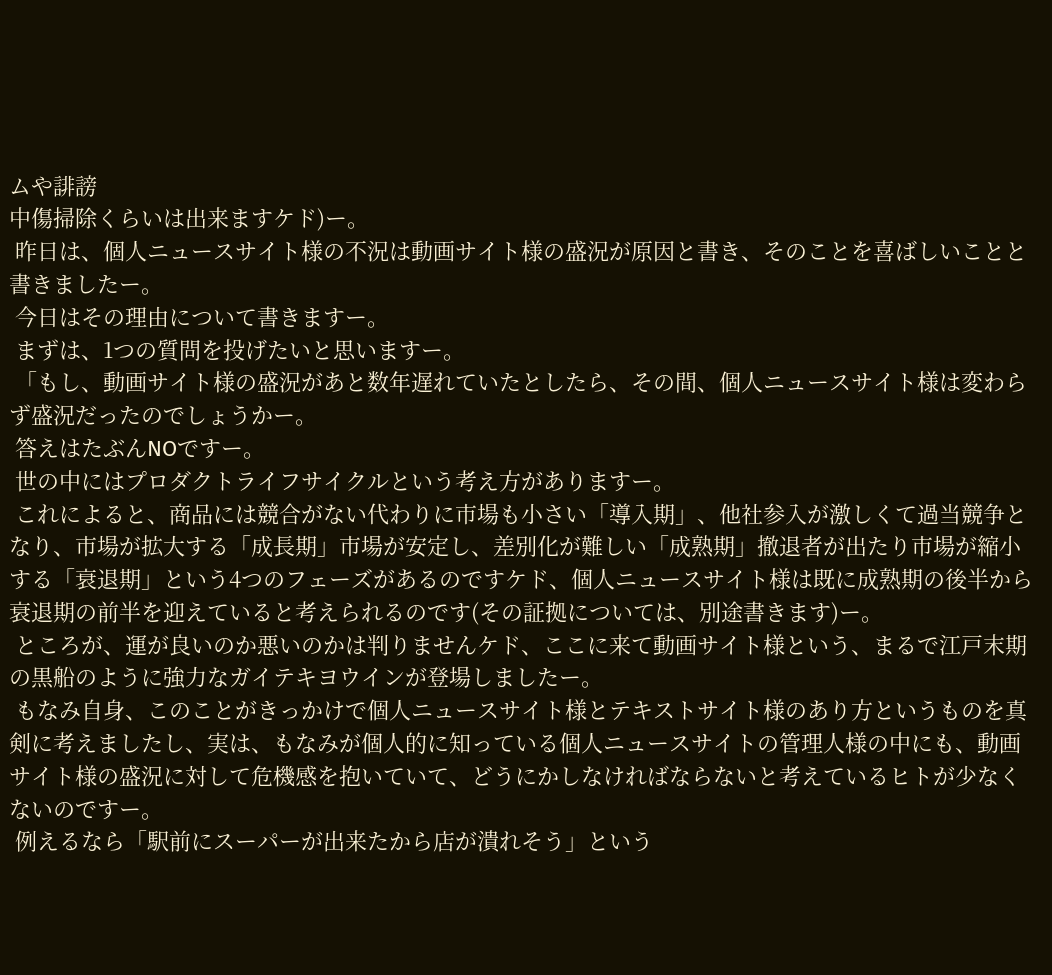ムや誹謗
中傷掃除くらいは出来ますケド)ー。
 昨日は、個人ニュースサイト様の不況は動画サイト様の盛況が原因と書き、そのことを喜ばしいことと書きましたー。
 今日はその理由について書きますー。
 まずは、1つの質問を投げたいと思いますー。
 「もし、動画サイト様の盛況があと数年遅れていたとしたら、その間、個人ニュースサイト様は変わらず盛況だったのでしょうかー。
 答えはたぶんNOですー。
 世の中にはプロダクトライフサイクルという考え方がありますー。
 これによると、商品には競合がない代わりに市場も小さい「導入期」、他社参入が激しくて過当競争となり、市場が拡大する「成長期」市場が安定し、差別化が難しい「成熟期」撤退者が出たり市場が縮小する「衰退期」という4つのフェーズがあるのですケド、個人ニュースサイト様は既に成熟期の後半から衰退期の前半を迎えていると考えられるのです(その証拠については、別途書きます)ー。
 ところが、運が良いのか悪いのかは判りませんケド、ここに来て動画サイト様という、まるで江戸末期の黒船のように強力なガイテキヨウインが登場しましたー。
 もなみ自身、このことがきっかけで個人ニュースサイト様とテキストサイト様のあり方というものを真剣に考えましたし、実は、もなみが個人的に知っている個人ニュースサイトの管理人様の中にも、動画サイト様の盛況に対して危機感を抱いていて、どうにかしなければならないと考えているヒトが少なくないのですー。
 例えるなら「駅前にスーパーが出来たから店が潰れそう」という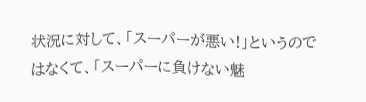状況に対して、「スーパーが悪い!」というのではなくて、「スーパーに負けない魅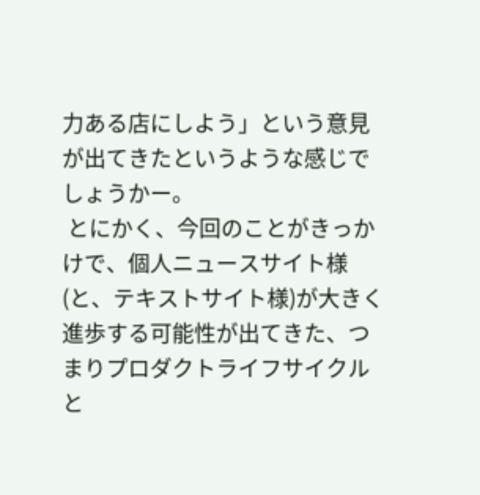力ある店にしよう」という意見が出てきたというような感じでしょうかー。
 とにかく、今回のことがきっかけで、個人ニュースサイト様(と、テキストサイト様)が大きく進歩する可能性が出てきた、つまりプロダクトライフサイクルと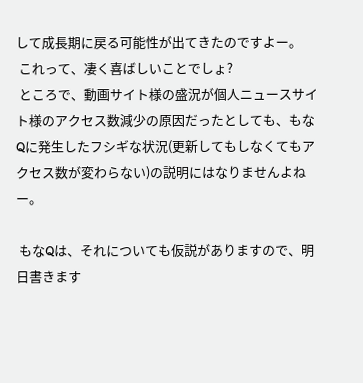して成長期に戻る可能性が出てきたのですよー。
 これって、凄く喜ばしいことでしょ?
 ところで、動画サイト様の盛況が個人ニュースサイト様のアクセス数減少の原因だったとしても、もなQに発生したフシギな状況(更新してもしなくてもアクセス数が変わらない)の説明にはなりませんよねー。

 もなQは、それについても仮説がありますので、明日書きます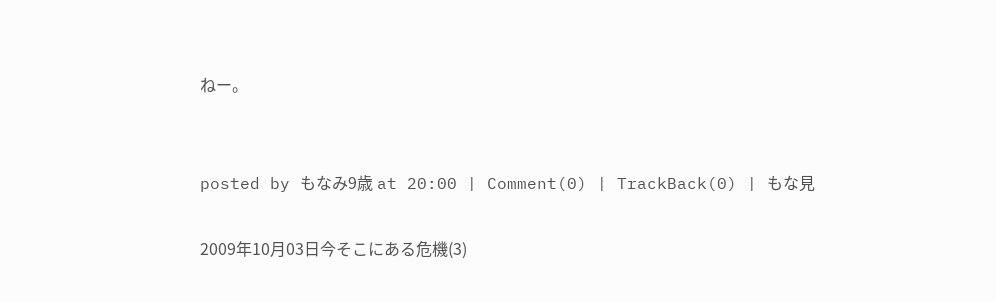ねー。


posted by もなみ9歳 at 20:00 | Comment(0) | TrackBack(0) | もな見

2009年10月03日今そこにある危機(3)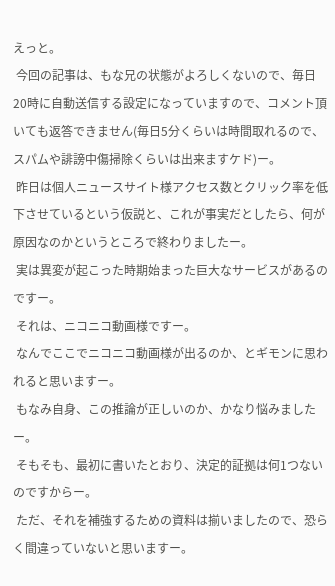えっと。
 今回の記事は、もな兄の状態がよろしくないので、毎日20時に自動送信する設定になっていますので、コメント頂いても返答できません(毎日5分くらいは時間取れるので、スパムや誹謗中傷掃除くらいは出来ますケド)ー。
 昨日は個人ニュースサイト様アクセス数とクリック率を低下させているという仮説と、これが事実だとしたら、何が原因なのかというところで終わりましたー。
 実は異変が起こった時期始まった巨大なサービスがあるのですー。
 それは、ニコニコ動画様ですー。
 なんでここでニコニコ動画様が出るのか、とギモンに思われると思いますー。
 もなみ自身、この推論が正しいのか、かなり悩みましたー。
 そもそも、最初に書いたとおり、決定的証拠は何1つないのですからー。
 ただ、それを補強するための資料は揃いましたので、恐らく間違っていないと思いますー。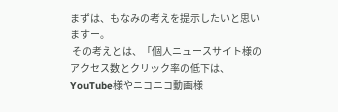まずは、もなみの考えを提示したいと思いますー。
 その考えとは、「個人ニュースサイト様のアクセス数とクリック率の低下は、YouTube様やニコニコ動画様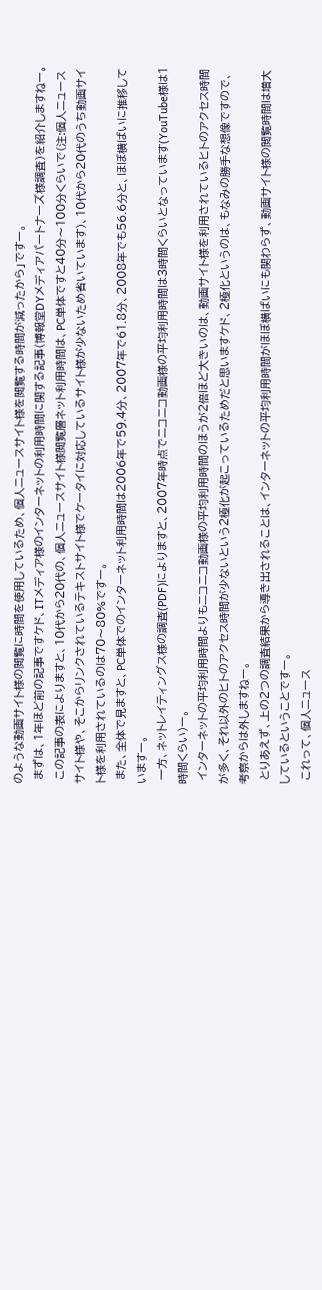のような動画サイト様の閲覧に時間を使用しているため、個人ニュースサイト様を閲覧する時間が減ったから」ですー。
 まずは、1年ほど前の記事ですケド、ITメディア様のインターネットの利用時間に関する記事(博報堂DYメディアパートナーズ様調査)を紹介しますねー。
 この記事の表によりますと、10代から20代の、個人ニュースサイト様閲覧層ネット利用時間は、PC単体ですと40分〜100分くらいで(注:個人ニュースサイト様や、そこからリンクされているテキストサイト様でケータイに対応しているサイト様が少ないため省いています)、10代から20代のうち動画サイト様を利用されているのは70〜80%ですー。
 また、全体で見ますと、PC単体でのインターネット利用時間は2006年で59.4分、2007年で61.8分、2008年でも56.6分と、ほぼ横ばいに推移していますー。
 一方、ネットレイティングス様の調査(PDF)によりますと、2007年時点でニコニコ動画様の平均利用時間は3時間くらいとなっています(YouTube様は1時間くらい)ー。
 インターネットの平均利用時間よりもニコニコ動画様の平均利用時間のほうが2倍ほど大きいのは、動画サイト様を利用されているヒトのアクセス時間が多く、それ以外のヒトのアクセス時間が少ないという2極化が起こっているためだと思いますケド、2極化というのは、もなみの勝手な想像ですので、考察からは外しますねー。
 とりあえず、上の2つの調査結果から導き出されることは、インターネットの平均利用時間がほぼ横ばいにも関わらず、動画サイト様の閲覧時間は増大しているということですー。
 これって、個人ニュース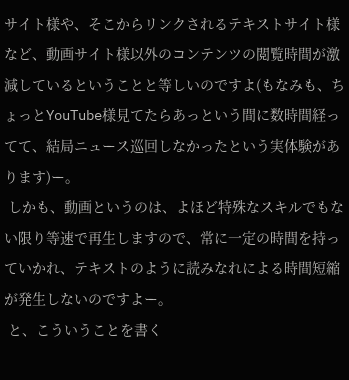サイト様や、そこからリンクされるテキストサイト様など、動画サイト様以外のコンテンツの閲覧時間が激減しているということと等しいのですよ(もなみも、ちょっとYouTube様見てたらあっという間に数時間経ってて、結局ニュース巡回しなかったという実体験があります)ー。
 しかも、動画というのは、よほど特殊なスキルでもない限り等速で再生しますので、常に一定の時間を持っていかれ、テキストのように読みなれによる時間短縮が発生しないのですよー。
 と、こういうことを書く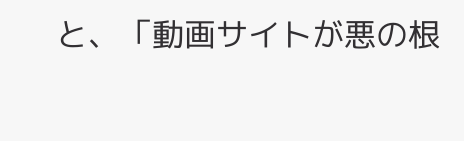と、「動画サイトが悪の根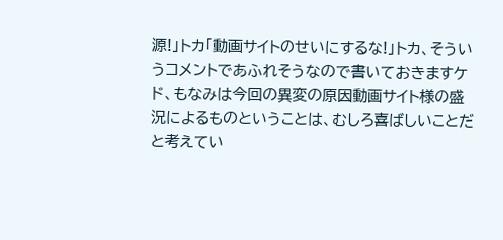源!」トカ「動画サイトのせいにするな!」トカ、そういうコメントであふれそうなので書いておきますケド、もなみは今回の異変の原因動画サイト様の盛況によるものということは、むしろ喜ばしいことだと考えてい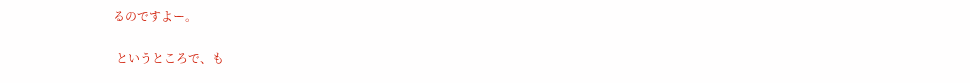るのですよー。

 というところで、も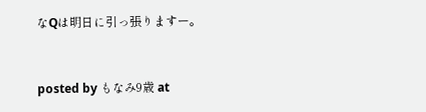なQは明日に引っ張りますー。


posted by もなみ9歳 at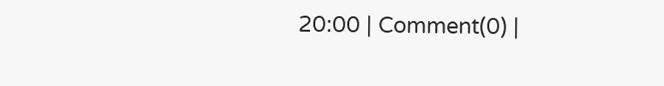20:00 | Comment(0) |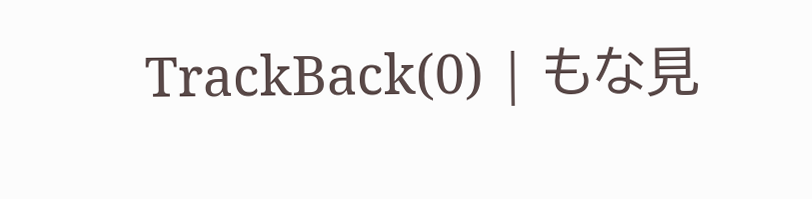TrackBack(0) | もな見